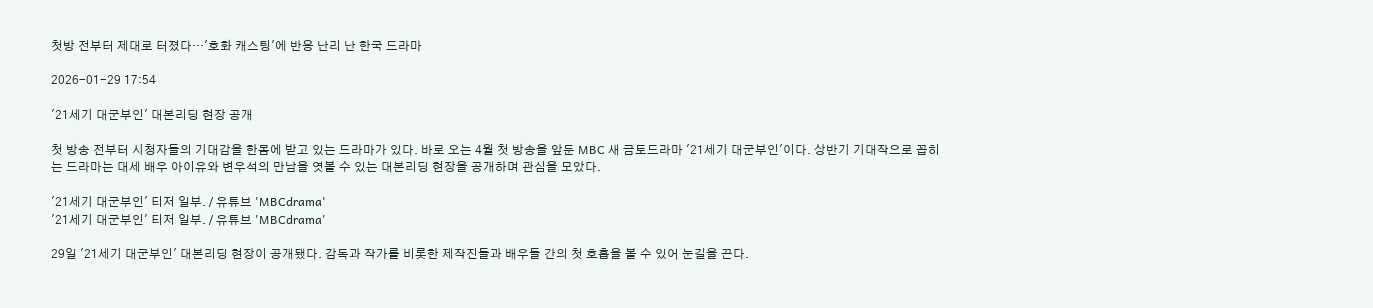첫방 전부터 제대로 터졌다…'호화 캐스팅'에 반응 난리 난 한국 드라마

2026-01-29 17:54

'21세기 대군부인' 대본리딩 현장 공개

첫 방송 전부터 시청자들의 기대감을 한몸에 받고 있는 드라마가 있다. 바로 오는 4월 첫 방송을 앞둔 MBC 새 금토드라마 '21세기 대군부인'이다. 상반기 기대작으로 꼽히는 드라마는 대세 배우 아이유와 변우석의 만남을 엿볼 수 있는 대본리딩 현장을 공개하며 관심을 모았다.

'21세기 대군부인' 티저 일부. / 유튜브 'MBCdrama'
'21세기 대군부인' 티저 일부. / 유튜브 'MBCdrama'

29일 '21세기 대군부인' 대본리딩 현장이 공개됐다. 감독과 작가를 비롯한 제작진들과 배우들 간의 첫 호흡을 볼 수 있어 눈길을 끈다.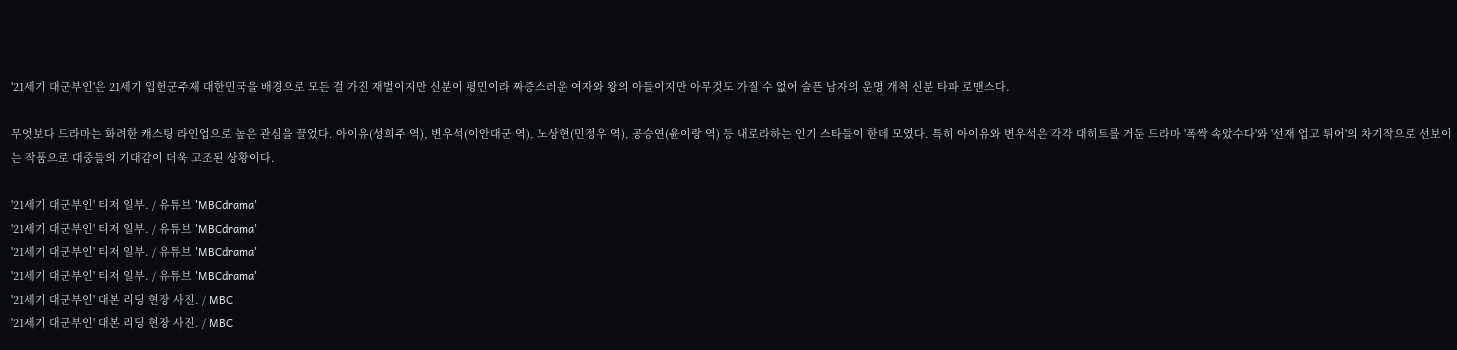'21세기 대군부인'은 21세기 입헌군주제 대한민국을 배경으로 모든 걸 가진 재벌이지만 신분이 평민이라 짜증스러운 여자와 왕의 아들이지만 아무것도 가질 수 없어 슬픈 남자의 운명 개척 신분 타파 로맨스다.

무엇보다 드라마는 화려한 캐스팅 라인업으로 높은 관심을 끌었다. 아이유(성희주 역), 변우석(이안대군 역), 노상현(민정우 역), 공승연(윤이랑 역) 등 내로라하는 인기 스타들이 한데 모였다. 특히 아이유와 변우석은 각각 대히트를 거둔 드라마 '폭싹 속았수다'와 '선재 업고 튀어'의 차기작으로 선보이는 작품으로 대중들의 기대감이 더욱 고조된 상황이다.

'21세기 대군부인' 티저 일부. / 유튜브 'MBCdrama'
'21세기 대군부인' 티저 일부. / 유튜브 'MBCdrama'
'21세기 대군부인' 티저 일부. / 유튜브 'MBCdrama'
'21세기 대군부인' 티저 일부. / 유튜브 'MBCdrama'
'21세기 대군부인' 대본 리딩 현장 사진. / MBC
'21세기 대군부인' 대본 리딩 현장 사진. / MBC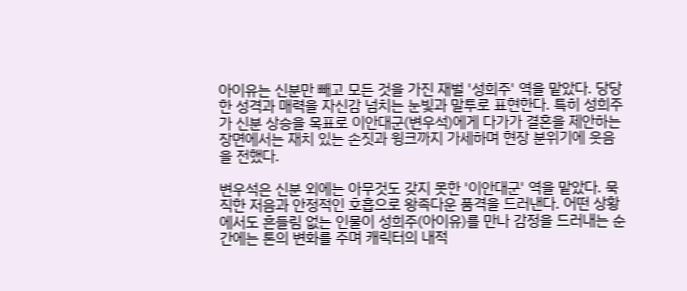아이유는 신분만 빼고 모든 것을 가진 재벌 '성희주' 역을 맡았다. 당당한 성격과 매력을 자신감 넘치는 눈빛과 말투로 표현한다. 특히 성희주가 신분 상승을 목표로 이안대군(변우석)에게 다가가 결혼을 제안하는 장면에서는 재치 있는 손짓과 윙크까지 가세하며 현장 분위기에 웃음을 전했다.

변우석은 신분 외에는 아무것도 갖지 못한 '이안대군' 역을 맡았다. 묵직한 저음과 안정적인 호흡으로 왕족다운 품격을 드러낸다. 어떤 상황에서도 흔들림 없는 인물이 성희주(아이유)를 만나 감정을 드러내는 순간에는 톤의 변화를 주며 캐릭터의 내적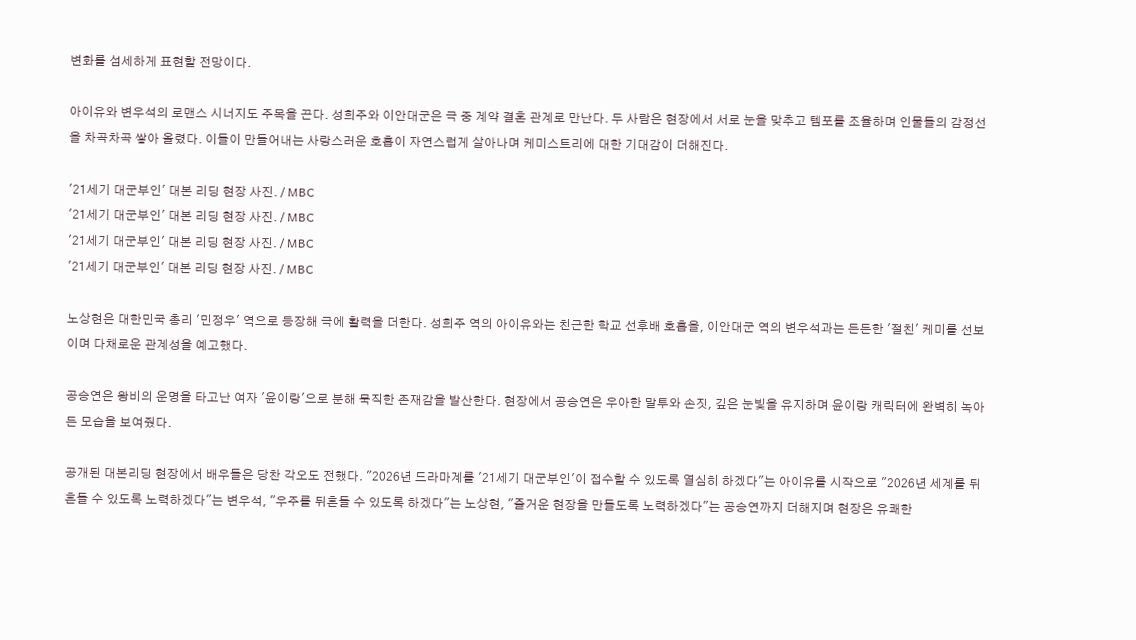변화를 섬세하게 표현할 전망이다.

아이유와 변우석의 로맨스 시너지도 주목을 끈다. 성희주와 이안대군은 극 중 계약 결혼 관계로 만난다. 두 사람은 현장에서 서로 눈을 맞추고 템포를 조율하며 인물들의 감정선을 차곡차곡 쌓아 올렸다. 이들이 만들어내는 사랑스러운 호흡이 자연스럽게 살아나며 케미스트리에 대한 기대감이 더해진다.

'21세기 대군부인' 대본 리딩 현장 사진. / MBC
'21세기 대군부인' 대본 리딩 현장 사진. / MBC
'21세기 대군부인' 대본 리딩 현장 사진. / MBC
'21세기 대군부인' 대본 리딩 현장 사진. / MBC

노상현은 대한민국 총리 '민정우' 역으로 등장해 극에 활력을 더한다. 성희주 역의 아이유와는 친근한 학교 선후배 호흡을, 이안대군 역의 변우석과는 든든한 '절친' 케미를 선보이며 다채로운 관계성을 예고했다.

공승연은 왕비의 운명을 타고난 여자 '윤이랑'으로 분해 묵직한 존재감을 발산한다. 현장에서 공승연은 우아한 말투와 손짓, 깊은 눈빛을 유지하며 윤이랑 캐릭터에 완벽히 녹아든 모습을 보여줬다.

공개된 대본리딩 현장에서 배우들은 당찬 각오도 전했다. "2026년 드라마계를 '21세기 대군부인'이 접수할 수 있도록 열심히 하겠다"는 아이유를 시작으로 "2026년 세계를 뒤흔들 수 있도록 노력하겠다"는 변우석, "우주를 뒤흔들 수 있도록 하겠다"는 노상현, "즐거운 현장을 만들도록 노력하겠다"는 공승연까지 더해지며 현장은 유쾌한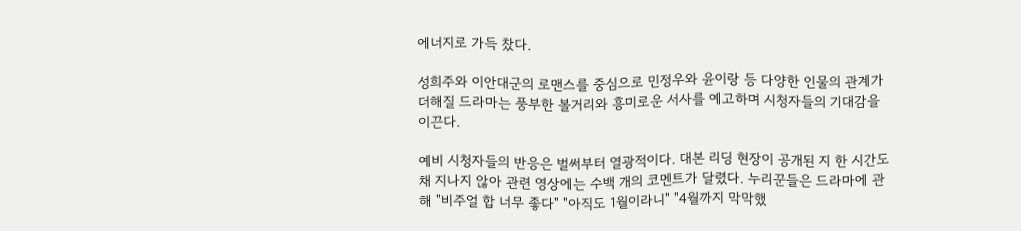에너지로 가득 찼다.

성희주와 이안대군의 로맨스를 중심으로 민정우와 윤이랑 등 다양한 인물의 관계가 더해질 드라마는 풍부한 볼거리와 흥미로운 서사를 예고하며 시청자들의 기대감을 이끈다.

예비 시청자들의 반응은 벌써부터 열광적이다. 대본 리딩 현장이 공개된 지 한 시간도 채 지나지 않아 관련 영상에는 수백 개의 코멘트가 달렸다. 누리꾼들은 드라마에 관해 "비주얼 합 너무 좋다" "아직도 1월이라니" "4월까지 막막했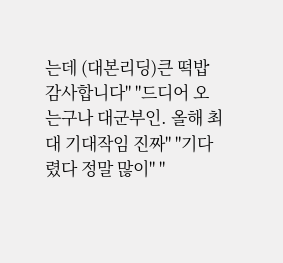는데 (대본리딩)큰 떡밥 감사합니다" "드디어 오는구나 대군부인. 올해 최대 기대작임 진짜" "기다렸다 정말 많이" "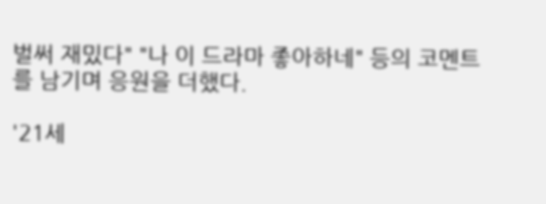벌써 재밌다" "나 이 드라마 좋아하네" 등의 코멘트를 남기며 응원을 더했다.

'21세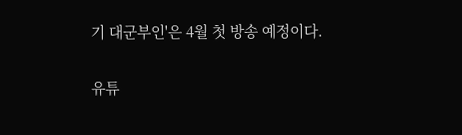기 대군부인'은 4월 첫 방송 예정이다.

유튜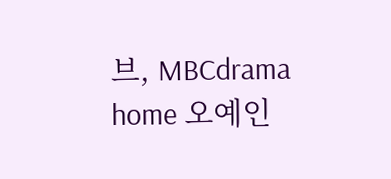브, MBCdrama
home 오예인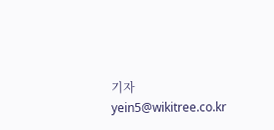기자 yein5@wikitree.co.kr